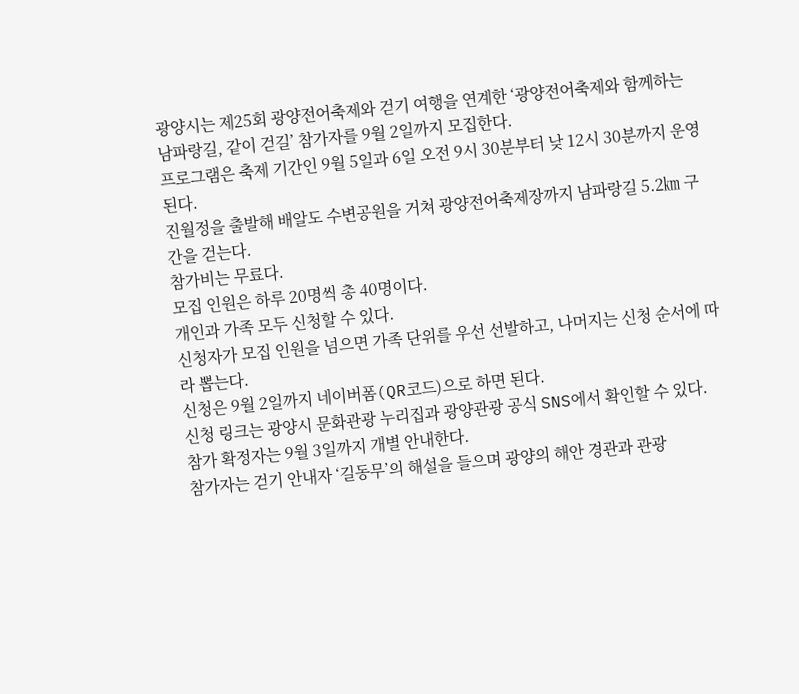광양시는 제25회 광양전어축제와 걷기 여행을 연계한 ‘광양전어축제와 함께하는 남파랑길, 같이 걷길’ 참가자를 9월 2일까지 모집한다.
프로그램은 축제 기간인 9월 5일과 6일 오전 9시 30분부터 낮 12시 30분까지 운영된다.
진월정을 출발해 배알도 수변공원을 거쳐 광양전어축제장까지 남파랑길 5.2㎞ 구간을 걷는다.
참가비는 무료다.
모집 인원은 하루 20명씩 총 40명이다.
개인과 가족 모두 신청할 수 있다.
신청자가 모집 인원을 넘으면 가족 단위를 우선 선발하고, 나머지는 신청 순서에 따라 뽑는다.
신청은 9월 2일까지 네이버폼(QR코드)으로 하면 된다.
신청 링크는 광양시 문화관광 누리집과 광양관광 공식 SNS에서 확인할 수 있다.
참가 확정자는 9월 3일까지 개별 안내한다.
참가자는 걷기 안내자 ‘길동무’의 해설을 들으며 광양의 해안 경관과 관광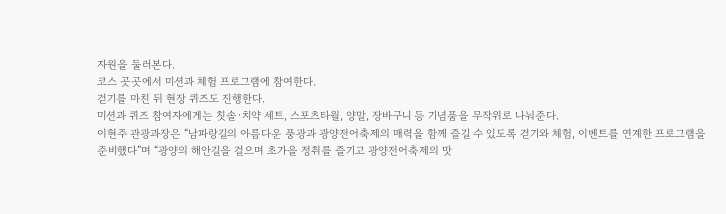자원을 둘러본다.
코스 곳곳에서 미션과 체험 프로그램에 참여한다.
걷기를 마친 뒤 현장 퀴즈도 진행한다.
미션과 퀴즈 참여자에게는 칫솔·치약 세트, 스포츠타월, 양말, 장바구니 등 기념품을 무작위로 나눠준다.
이현주 관광과장은 “남파랑길의 아름다운 풍광과 광양전어축제의 매력을 함께 즐길 수 있도록 걷기와 체험, 이벤트를 연계한 프로그램을 준비했다”며 “광양의 해안길을 걸으며 초가을 정취를 즐기고 광양전어축제의 맛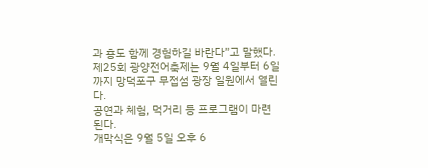과 흥도 함께 경험하길 바란다”고 말했다.
제25회 광양전어축제는 9월 4일부터 6일까지 망덕포구 무접섬 광장 일원에서 열린다.
공연과 체험, 먹거리 등 프로그램이 마련된다.
개막식은 9월 5일 오후 6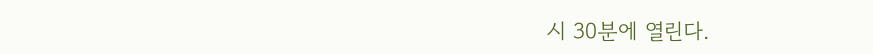시 30분에 열린다.